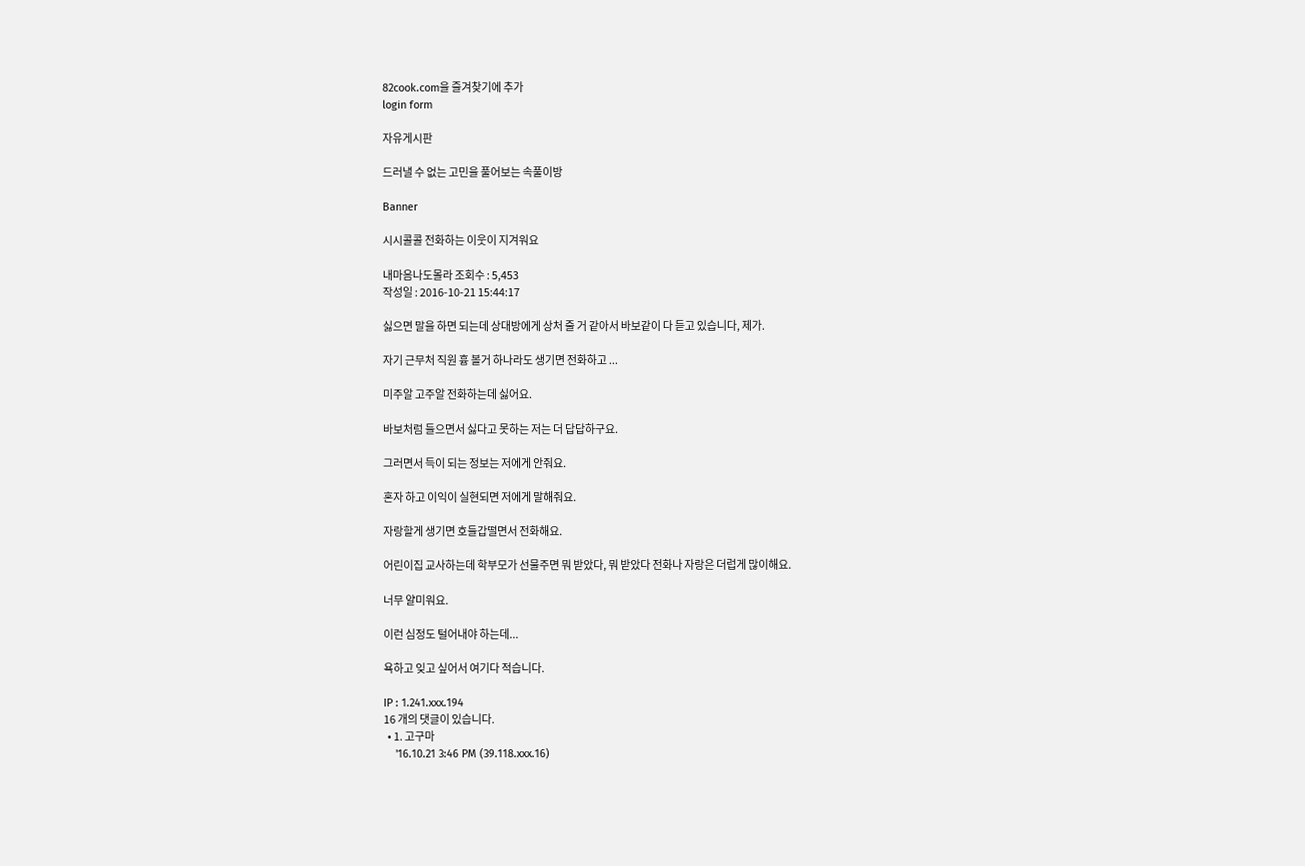82cook.com을 즐겨찾기에 추가
login form

자유게시판

드러낼 수 없는 고민을 풀어보는 속풀이방

Banner

시시콜콜 전화하는 이웃이 지겨워요

내마음나도몰라 조회수 : 5,453
작성일 : 2016-10-21 15:44:17

싫으면 말을 하면 되는데 상대방에게 상처 줄 거 같아서 바보같이 다 듣고 있습니다, 제가.

자기 근무처 직원 흉 볼거 하나라도 생기면 전화하고 ...

미주알 고주알 전화하는데 싫어요.

바보처럼 들으면서 싫다고 못하는 저는 더 답답하구요.

그러면서 득이 되는 정보는 저에게 안줘요.

혼자 하고 이익이 실현되면 저에게 말해줘요.

자랑할게 생기면 호들갑떨면서 전화해요.

어린이집 교사하는데 학부모가 선물주면 뭐 받았다, 뭐 받았다 전화나 자랑은 더럽게 많이해요.

너무 얄미워요.

이런 심정도 털어내야 하는데...

욕하고 잊고 싶어서 여기다 적습니다.

IP : 1.241.xxx.194
16 개의 댓글이 있습니다.
  • 1. 고구마
    '16.10.21 3:46 PM (39.118.xxx.16)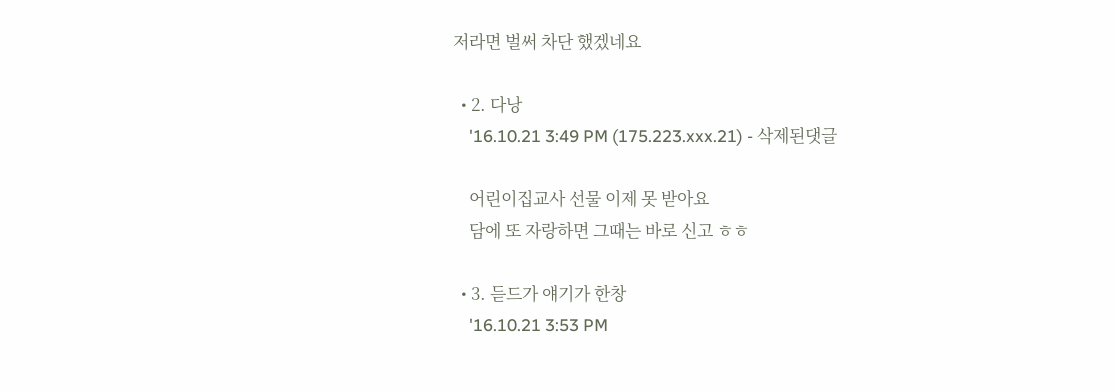저라면 벌써 차단 했겠네요

  • 2. 다낭
    '16.10.21 3:49 PM (175.223.xxx.21) - 삭제된댓글

    어린이집교사 선물 이제 못 받아요
    담에 또 자랑하면 그때는 바로 신고 ㅎㅎ

  • 3. 듣드가 얘기가 한창
    '16.10.21 3:53 PM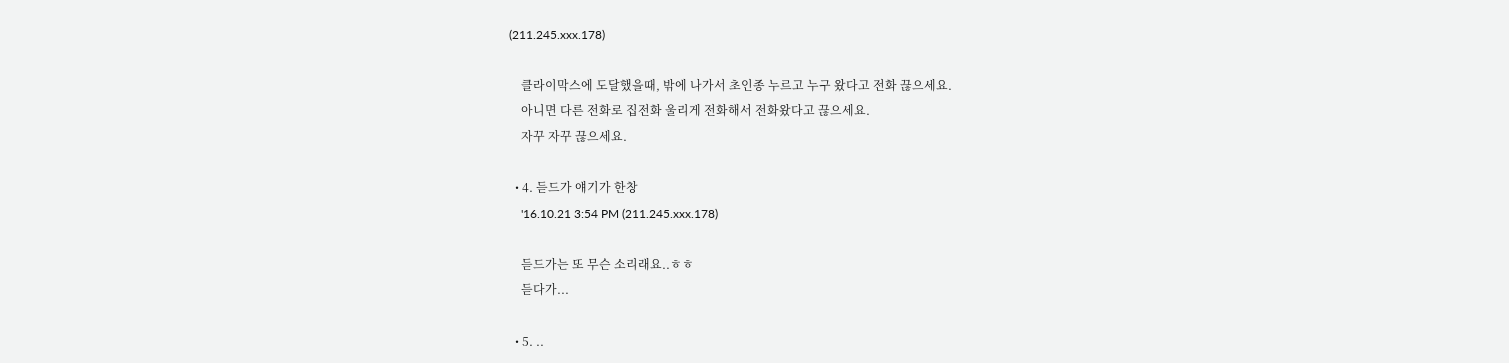(211.245.xxx.178)

    클라이막스에 도달했을때, 밖에 나가서 초인종 누르고 누구 왔다고 전화 끊으세요.
    아니면 다른 전화로 집전화 울리게 전화해서 전화왔다고 끊으세요.
    자꾸 자꾸 끊으세요.

  • 4. 듣드가 얘기가 한창
    '16.10.21 3:54 PM (211.245.xxx.178)

    듣드가는 또 무슨 소리래요..ㅎㅎ
    듣다가...

  • 5. ..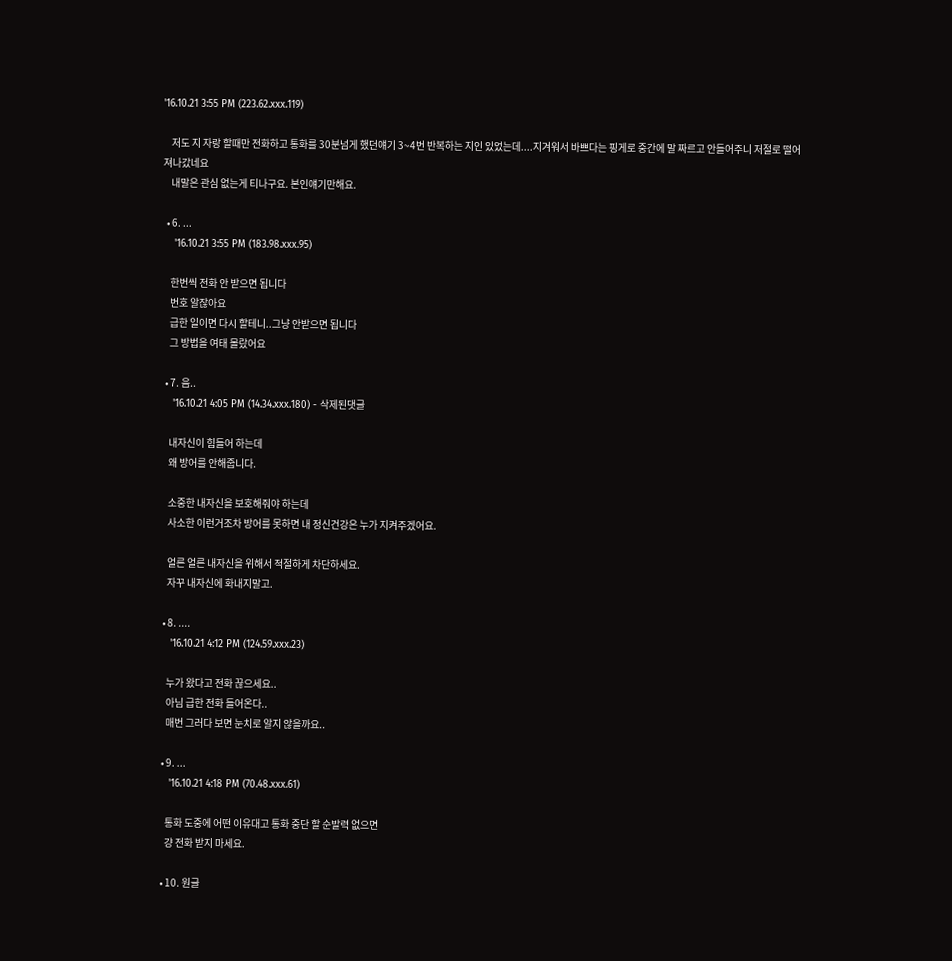'16.10.21 3:55 PM (223.62.xxx.119)

    저도 지 자랑 할때만 전화하고 통화를 30분넘게 했던얘기 3~4번 반복하는 지인 있었는데....지겨워서 바쁘다는 핑게로 중간에 말 짜르고 안들어주니 저절로 떨어져나갔네요
    내말은 관심 없는게 티나구요. 본인얘기만해요.

  • 6. ...
    '16.10.21 3:55 PM (183.98.xxx.95)

    한번씩 전화 안 받으면 됩니다
    번호 알잖아요
    급한 일이면 다시 할테니..그냥 안받으면 됩니다
    그 방법을 여태 몰랐어요

  • 7. 음..
    '16.10.21 4:05 PM (14.34.xxx.180) - 삭제된댓글

    내자신이 힘들어 하는데
    왜 방어를 안해줍니다.

    소중한 내자신을 보호해줘야 하는데
    사소한 이런거조차 방어를 못하면 내 정신건강은 누가 지켜주겠어요.

    얼른 얼른 내자신을 위해서 적절하게 차단하세요.
    자꾸 내자신에 화내지말고.

  • 8. ....
    '16.10.21 4:12 PM (124.59.xxx.23)

    누가 왔다고 전화 끊으세요..
    아님 급한 전화 들어온다..
    매번 그러다 보면 눈치로 알지 않을까요..

  • 9. ...
    '16.10.21 4:18 PM (70.48.xxx.61)

    통화 도중에 어떤 이유대고 통화 중단 할 순발력 없으면
    걍 전화 받지 마세요.

  • 10. 원글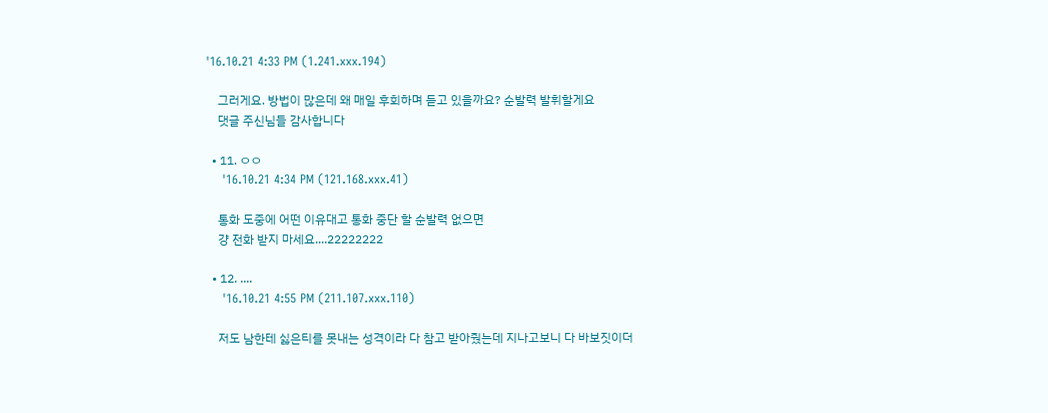'16.10.21 4:33 PM (1.241.xxx.194)

    그러게요. 방법이 많은데 왜 매일 후회하며 듣고 있을까요? 순발력 발휘할게요
    댓글 주신님들 감사합니다

  • 11. ㅇㅇ
    '16.10.21 4:34 PM (121.168.xxx.41)

    통화 도중에 어떤 이유대고 통화 중단 할 순발력 없으면
    걍 전화 받지 마세요....22222222

  • 12. ....
    '16.10.21 4:55 PM (211.107.xxx.110)

    저도 남한테 싫은티를 못내는 성격이라 다 참고 받아줬는데 지나고보니 다 바보짓이더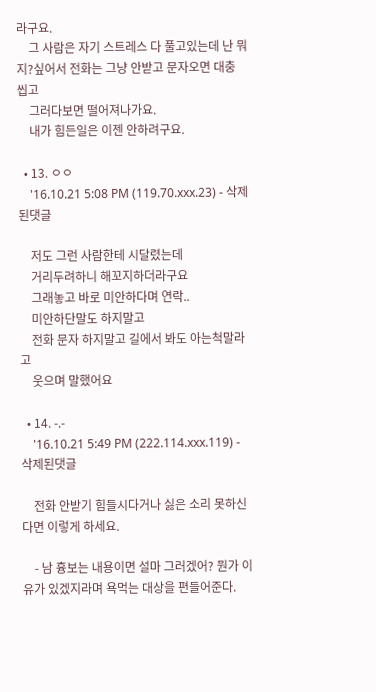라구요.
    그 사람은 자기 스트레스 다 풀고있는데 난 뭐지?싶어서 전화는 그냥 안받고 문자오면 대충 씹고
    그러다보면 떨어져나가요.
    내가 힘든일은 이젠 안하려구요.

  • 13. ㅇㅇ
    '16.10.21 5:08 PM (119.70.xxx.23) - 삭제된댓글

    저도 그런 사람한테 시달렸는데
    거리두려하니 해꼬지하더라구요
    그래놓고 바로 미안하다며 연락..
    미안하단말도 하지말고
    전화 문자 하지말고 길에서 봐도 아는척말라고
    웃으며 말했어요

  • 14. -.-
    '16.10.21 5:49 PM (222.114.xxx.119) - 삭제된댓글

    전화 안받기 힘들시다거나 싫은 소리 못하신다면 이렇게 하세요.

    - 남 흉보는 내용이면 설마 그러겠어? 뭔가 이유가 있겠지라며 욕먹는 대상을 편들어준다.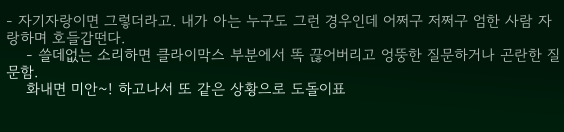- 자기자랑이면 그렇더라고. 내가 아는 누구도 그런 경우인데 어쩌구 저쩌구 엄한 사람 자랑하며 호들갑떤다.
    - 쓸데없는 소리하면 클라이막스 부분에서 똑 끊어버리고 엉뚱한 질문하거나 곤란한 질문함.
    화내면 미안~! 하고나서 또 같은 상황으로 도돌이표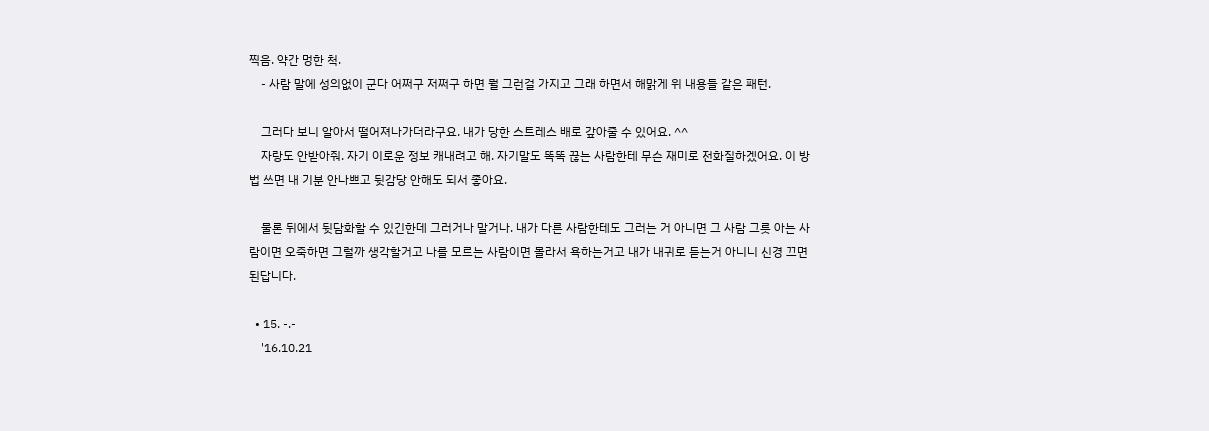찍음. 약간 멍한 척.
    - 사람 말에 성의없이 군다 어쩌구 저쩌구 하면 뭘 그런걸 가지고 그래 하면서 해맑게 위 내용들 같은 패턴.

    그러다 보니 알아서 떨어져나가더라구요. 내가 당한 스트레스 배로 갚아줄 수 있어요. ^^
    자랑도 안받아줘. 자기 이로운 정보 캐내려고 해. 자기말도 똑똑 끊는 사람한테 무슨 재미로 전화질하겠어요. 이 방법 쓰면 내 기분 안나쁘고 뒷감당 안해도 되서 좋아요.

    물론 뒤에서 뒷담화할 수 있긴한데 그러거나 말거나. 내가 다른 사람한테도 그러는 거 아니면 그 사람 그릇 아는 사람이면 오죽하면 그럴까 생각할거고 나를 모르는 사람이면 몰라서 욕하는거고 내가 내귀로 듣는거 아니니 신경 끄면 된답니다.

  • 15. -.-
    '16.10.21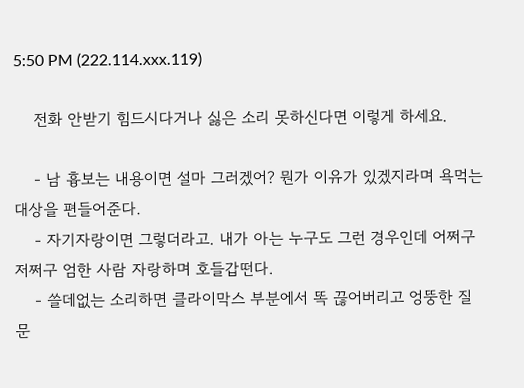5:50 PM (222.114.xxx.119)

    전화 안받기 힘드시다거나 싫은 소리 못하신다면 이렇게 하세요.

    - 남 흉보는 내용이면 설마 그러겠어? 뭔가 이유가 있겠지라며 욕먹는 대상을 편들어준다.
    - 자기자랑이면 그렇더라고. 내가 아는 누구도 그런 경우인데 어쩌구 저쩌구 엄한 사람 자랑하며 호들갑떤다.
    - 쓸데없는 소리하면 클라이막스 부분에서 똑 끊어버리고 엉뚱한 질문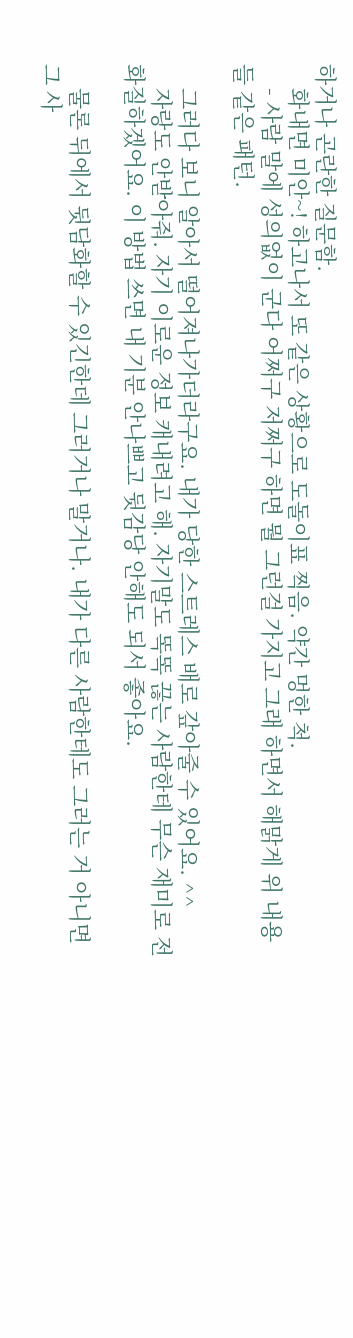하거나 곤란한 질문함.
    화내면 미안~! 하고나서 또 같은 상황으로 도돌이표 찍음. 약간 멍한 척.
    - 사람 말에 성의없이 군다 어쩌구 저쩌구 하면 뭘 그런걸 가지고 그래 하면서 해맑게 위 내용들 같은 패턴.

    그러다 보니 알아서 떨어져나가더라구요. 내가 당한 스트레스 배로 갚아줄 수 있어요. ^^
    자랑도 안받아줘. 자기 이로운 정보 캐내려고 해. 자기말도 똑똑 끊는 사람한테 무슨 재미로 전화질하겠어요. 이 방법 쓰면 내 기분 안나쁘고 뒷감당 안해도 되서 좋아요.

    물론 뒤에서 뒷담화할 수 있긴한데 그러거나 말거나. 내가 다른 사람한테도 그러는 거 아니면 그 사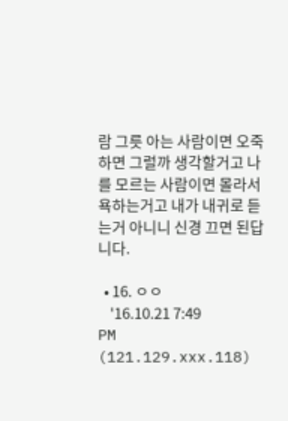람 그릇 아는 사람이면 오죽하면 그럴까 생각할거고 나를 모르는 사람이면 몰라서 욕하는거고 내가 내귀로 듣는거 아니니 신경 끄면 된답니다.

  • 16. ㅇㅇ
    '16.10.21 7:49 PM (121.129.xxx.118)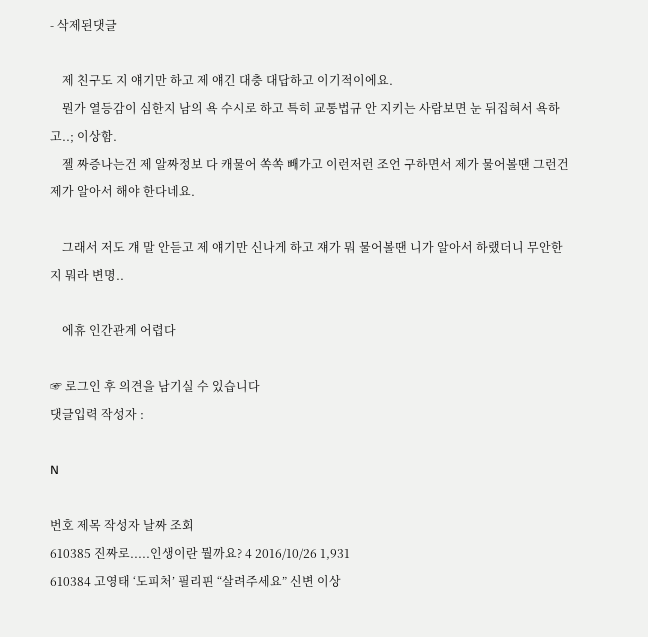- 삭제된댓글

    제 친구도 지 얘기만 하고 제 얘긴 대충 대답하고 이기적이에요.
    뭔가 열등감이 심한지 남의 욕 수시로 하고 특히 교통법규 안 지키는 사람보면 눈 뒤집혀서 욕하고..; 이상함.
    젤 짜증나는건 제 알짜정보 다 캐물어 쏙쏙 빼가고 이런저런 조언 구하면서 제가 물어볼땐 그런건 제가 알아서 해야 한다네요.

    그래서 저도 걔 말 안듣고 제 얘기만 신나게 하고 쟤가 뭐 물어볼땐 니가 알아서 하랬더니 무안한지 뭐라 변명..

    에휴 인간관계 어렵다

☞ 로그인 후 의견을 남기실 수 있습니다
댓글입력 작성자 :

N

번호 제목 작성자 날짜 조회
610385 진짜로.....인생이란 뭘까요? 4 2016/10/26 1,931
610384 고영태 ‘도피처’ 필리핀 “살려주세요” 신변 이상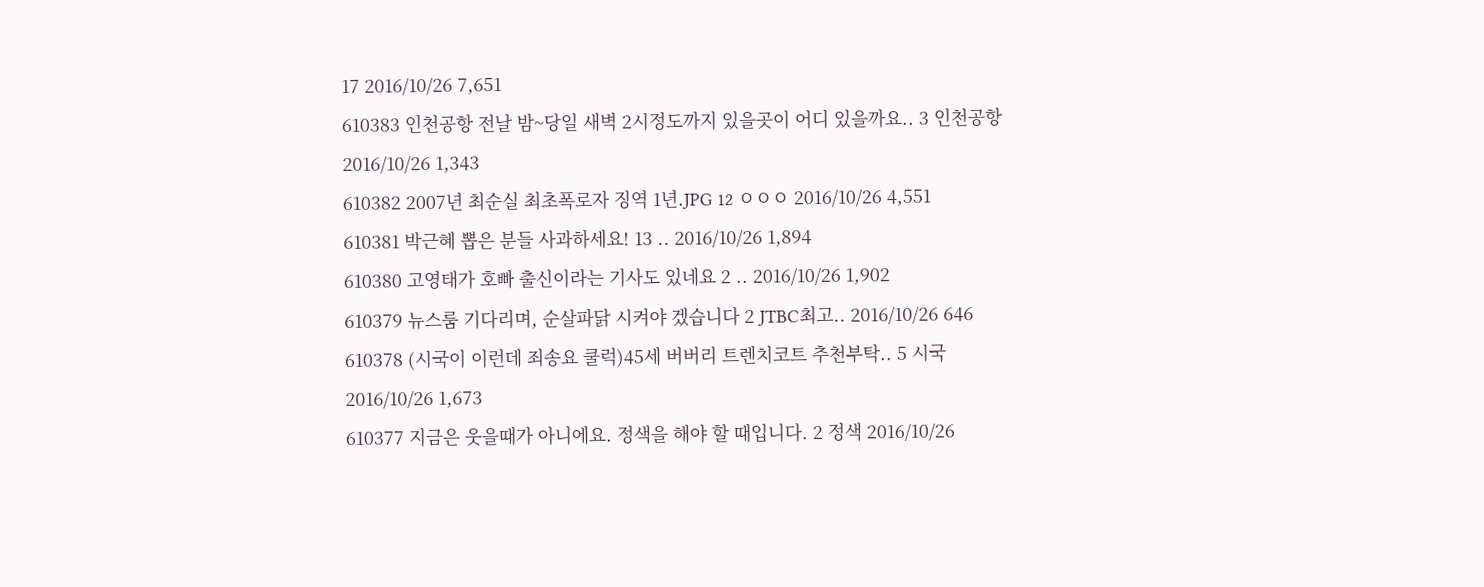17 2016/10/26 7,651
610383 인천공항 전날 밤~당일 새벽 2시정도까지 있을곳이 어디 있을까요.. 3 인천공항 2016/10/26 1,343
610382 2007년 최순실 최초폭로자 징역 1년.JPG 12 ㅇㅇㅇ 2016/10/26 4,551
610381 박근혜 뽑은 분들 사과하세요! 13 .. 2016/10/26 1,894
610380 고영태가 호빠 출신이라는 기사도 있네요 2 .. 2016/10/26 1,902
610379 뉴스룸 기다리며, 순살파닭 시켜야 겠습니다 2 JTBC최고.. 2016/10/26 646
610378 (시국이 이런데 죄송요 쿨럭)45세 버버리 트렌치코트 추천부탁.. 5 시국 2016/10/26 1,673
610377 지금은 웃을때가 아니에요. 정색을 해야 할 때입니다. 2 정색 2016/10/26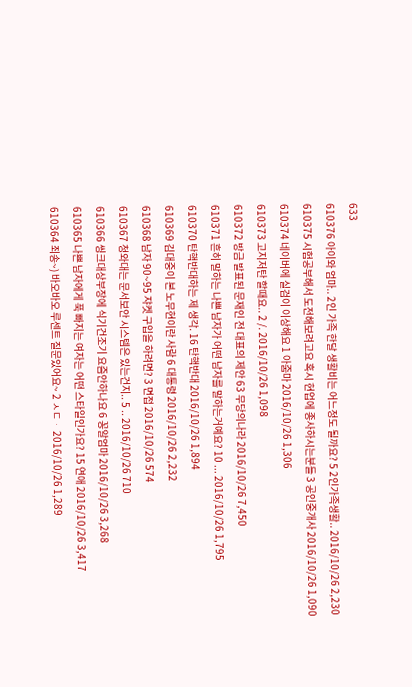633
610376 아이와 엄마.. 2인 가족 한달 생활비는 어느정도 될까요? 5 2인가족생활.. 2016/10/26 2,230
610375 시험공부해서 도전해보려고요 혹시 현업에 종사하시는분들 3 공인중개사 2016/10/26 1,090
610374 네이버에 실검이 이상해요 1 아줌마 2016/10/26 1,306
610373 고지저탄 할때요.. 2 /. 2016/10/26 1,098
610372 방금 발표된 문재인 전 대표의 제안 63 무당의나라 2016/10/26 7,450
610371 흔히 말하는 나쁜 남자가 어떤 남자를 말하는거예요? 10 ... 2016/10/26 1,795
610370 탄핵반대하는 제 생각. 16 탄핵반대 2016/10/26 1,894
610369 김대중이 본 노무현이란 사람 6 대통령 2016/10/26 2,232
610368 남자 90~95 쟈켓 구입을 하려면? 3 면접 2016/10/26 574
610367 청와대는 문서보안 시스템은 있는건지.. 5 .. 2016/10/26 710
610366 씽크대상부장에 식기건조기 요즘안하나요 6 꽁알엄마 2016/10/26 3,268
610365 나쁜 남자에게 푹 빠지는 여자는 어떤 스타일인가요? 15 연애 2016/10/26 3,417
610364 죄송~) 바오바오 루센트 질문있어요~ 2 ㅅㄷᆞ 2016/10/26 1,289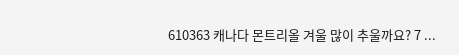610363 캐나다 몬트리올 겨울 많이 추울까요? 7 ...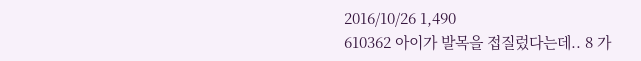2016/10/26 1,490
610362 아이가 발목을 접질렀다는데.. 8 가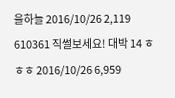을하늘 2016/10/26 2,119
610361 직썰보세요! 대박 14 ㅎㅎㅎ 2016/10/26 6,959